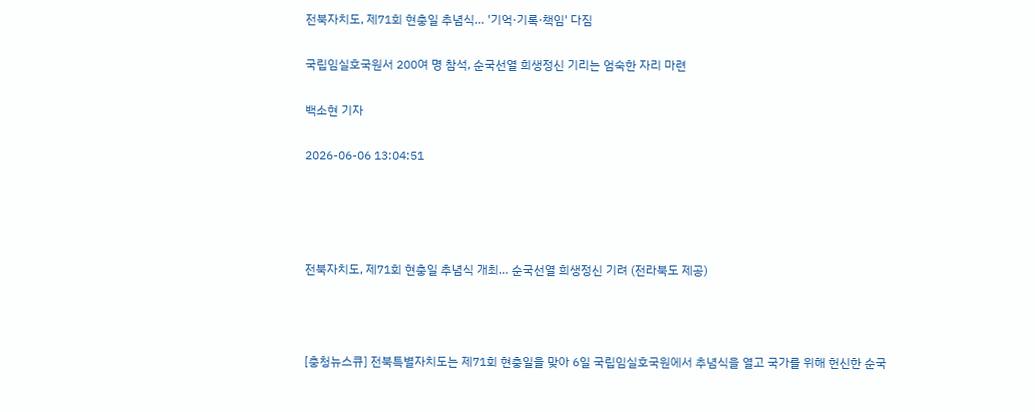전북자치도, 제71회 현충일 추념식… '기억·기록·책임' 다짐

국립임실호국원서 200여 명 참석, 순국선열 희생정신 기리는 엄숙한 자리 마련

백소현 기자

2026-06-06 13:04:51




전북자치도, 제71회 현충일 추념식 개최… 순국선열 희생정신 기려 (전라북도 제공)



[충청뉴스큐] 전북특별자치도는 제71회 현충일을 맞아 6일 국립임실호국원에서 추념식을 열고 국가를 위해 헌신한 순국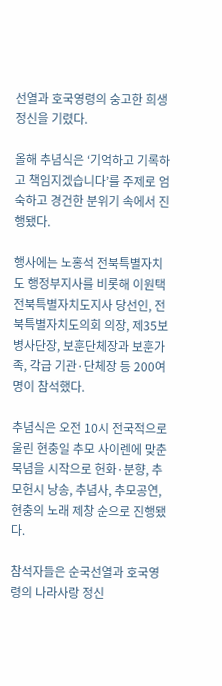선열과 호국영령의 숭고한 희생정신을 기렸다.

올해 추념식은 ‘기억하고 기록하고 책임지겠습니다’를 주제로 엄숙하고 경건한 분위기 속에서 진행됐다.

행사에는 노홍석 전북특별자치도 행정부지사를 비롯해 이원택 전북특별자치도지사 당선인, 전북특별자치도의회 의장, 제35보병사단장, 보훈단체장과 보훈가족, 각급 기관·단체장 등 200여명이 참석했다.

추념식은 오전 10시 전국적으로 울린 현충일 추모 사이렌에 맞춘 묵념을 시작으로 헌화·분향, 추모헌시 낭송, 추념사, 추모공연, 현충의 노래 제창 순으로 진행됐다.

참석자들은 순국선열과 호국영령의 나라사랑 정신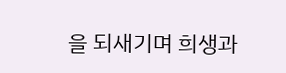을 되새기며 희생과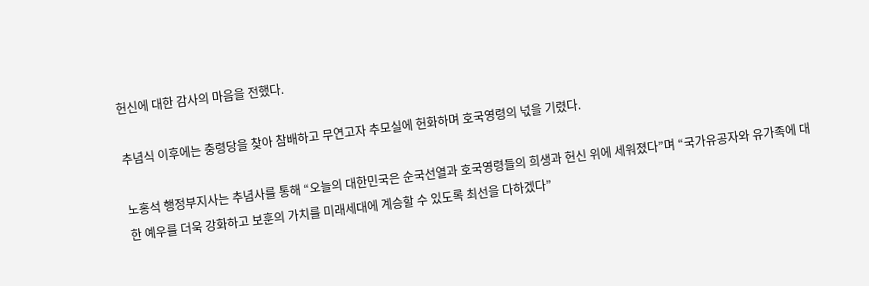헌신에 대한 감사의 마음을 전했다.

추념식 이후에는 충령당을 찾아 참배하고 무연고자 추모실에 헌화하며 호국영령의 넋을 기렸다.

노홍석 행정부지사는 추념사를 통해 “오늘의 대한민국은 순국선열과 호국영령들의 희생과 헌신 위에 세워졌다”며 “국가유공자와 유가족에 대한 예우를 더욱 강화하고 보훈의 가치를 미래세대에 계승할 수 있도록 최선을 다하겠다”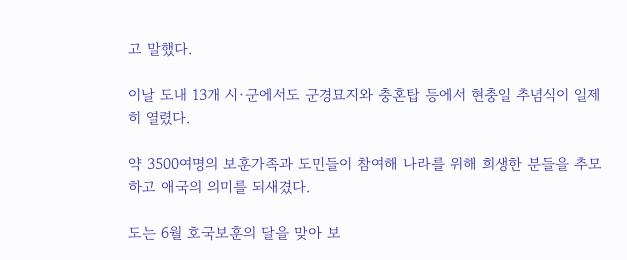고 말했다.

이날 도내 13개 시·군에서도 군경묘지와 충혼탑 등에서 현충일 추념식이 일제히 열렸다.

약 3500여명의 보훈가족과 도민들이 참여해 나라를 위해 희생한 분들을 추모하고 애국의 의미를 되새겼다.

도는 6월 호국보훈의 달을 맞아 보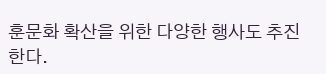훈문화 확산을 위한 다양한 행사도 추진한다.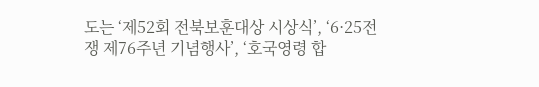도는 ‘제52회 전북보훈대상 시상식’, ‘6·25전쟁 제76주년 기념행사’, ‘호국영령 합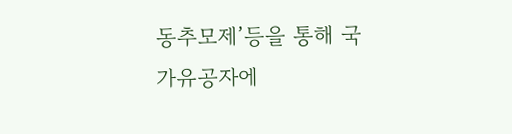동추모제’등을 통해 국가유공자에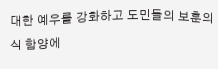대한 예우를 강화하고 도민들의 보훈의식 함양에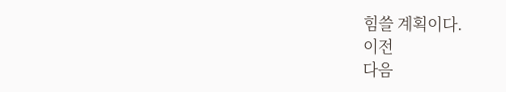힘쓸 계획이다.
이전
다음